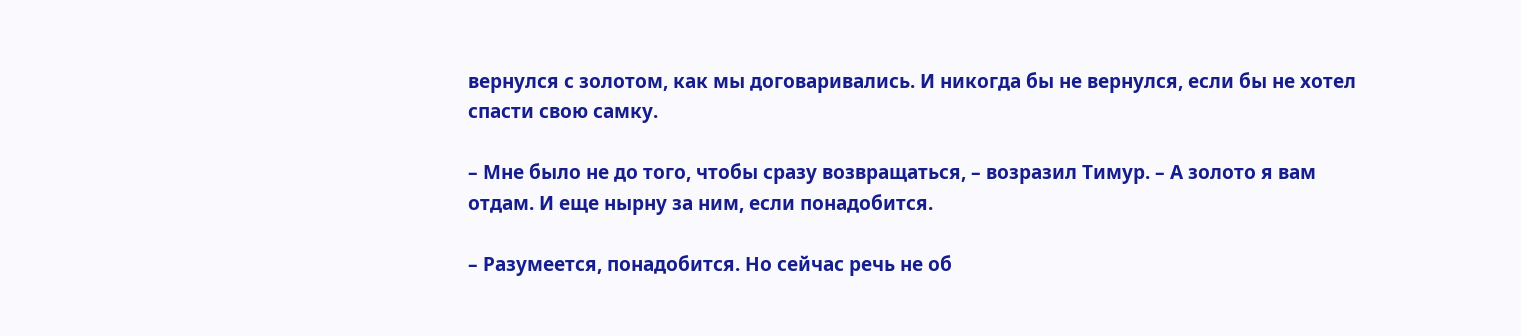вернулся с золотом, как мы договаривались. И никогда бы не вернулся, если бы не хотел спасти свою самку.

– Мне было не до того, чтобы сразу возвращаться, – возразил Тимур. – А золото я вам отдам. И еще нырну за ним, если понадобится.

– Разумеется, понадобится. Но сейчас речь не об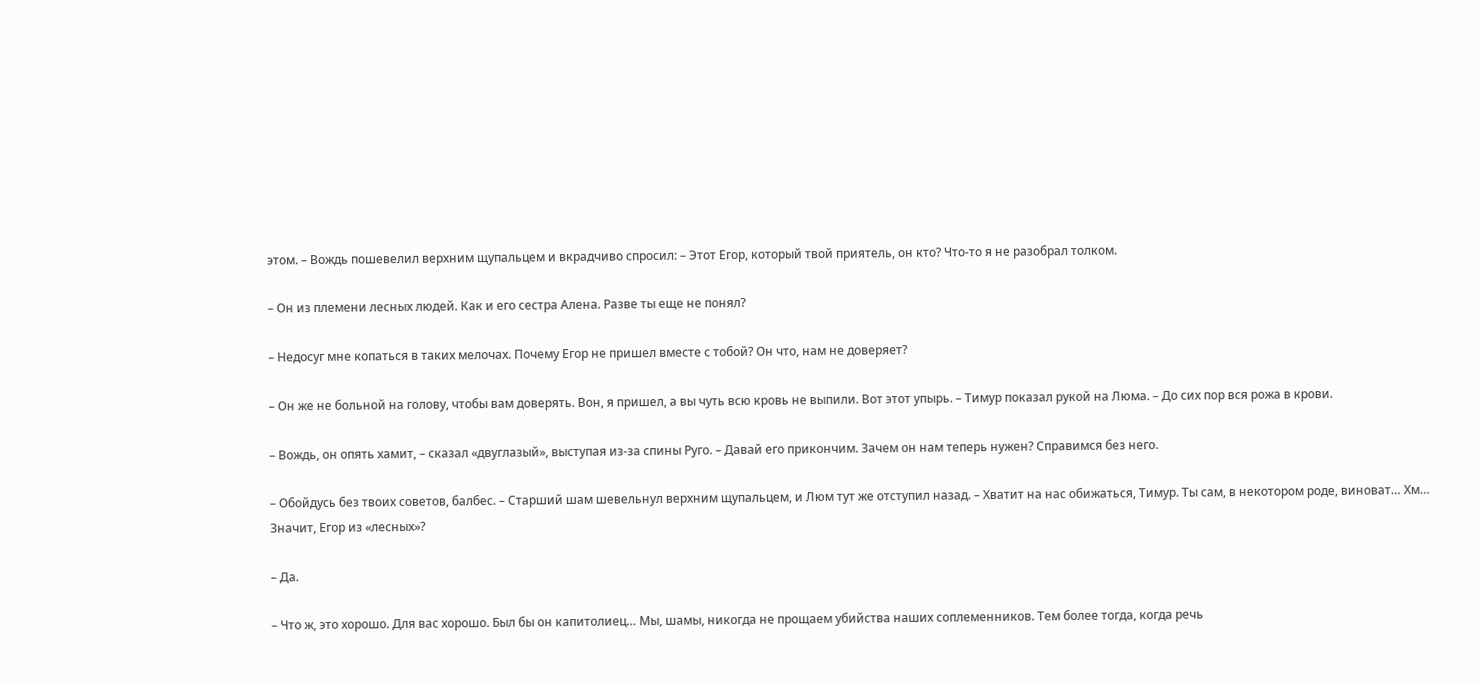этом. – Вождь пошевелил верхним щупальцем и вкрадчиво спросил: – Этот Егор, который твой приятель, он кто? Что-то я не разобрал толком.

– Он из племени лесных людей. Как и его сестра Алена. Разве ты еще не понял?

– Недосуг мне копаться в таких мелочах. Почему Егор не пришел вместе с тобой? Он что, нам не доверяет?

– Он же не больной на голову, чтобы вам доверять. Вон, я пришел, а вы чуть всю кровь не выпили. Вот этот упырь. – Тимур показал рукой на Люма. – До сих пор вся рожа в крови.

– Вождь, он опять хамит, – сказал «двуглазый», выступая из-за спины Руго. – Давай его прикончим. Зачем он нам теперь нужен? Справимся без него.

– Обойдусь без твоих советов, балбес. – Старший шам шевельнул верхним щупальцем, и Люм тут же отступил назад. – Хватит на нас обижаться, Тимур. Ты сам, в некотором роде, виноват… Хм… Значит, Егор из «лесных»?

– Да.

– Что ж, это хорошо. Для вас хорошо. Был бы он капитолиец… Мы, шамы, никогда не прощаем убийства наших соплеменников. Тем более тогда, когда речь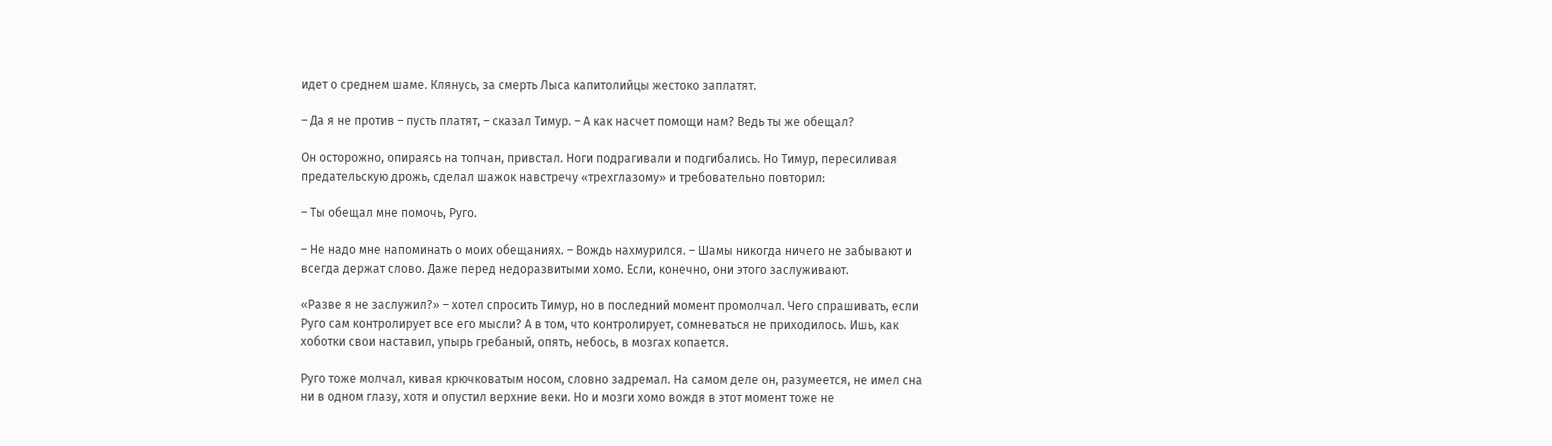идет о среднем шаме. Клянусь, за смерть Лыса капитолийцы жестоко заплатят.

– Да я не против – пусть платят, – сказал Тимур. – А как насчет помощи нам? Ведь ты же обещал?

Он осторожно, опираясь на топчан, привстал. Ноги подрагивали и подгибались. Но Тимур, пересиливая предательскую дрожь, сделал шажок навстречу «трехглазому» и требовательно повторил:

– Ты обещал мне помочь, Руго.

– Не надо мне напоминать о моих обещаниях. – Вождь нахмурился. – Шамы никогда ничего не забывают и всегда держат слово. Даже перед недоразвитыми хомо. Если, конечно, они этого заслуживают.

«Разве я не заслужил?» – хотел спросить Тимур, но в последний момент промолчал. Чего спрашивать, если Руго сам контролирует все его мысли? А в том, что контролирует, сомневаться не приходилось. Ишь, как хоботки свои наставил, упырь гребаный, опять, небось, в мозгах копается.

Руго тоже молчал, кивая крючковатым носом, словно задремал. На самом деле он, разумеется, не имел сна ни в одном глазу, хотя и опустил верхние веки. Но и мозги хомо вождя в этот момент тоже не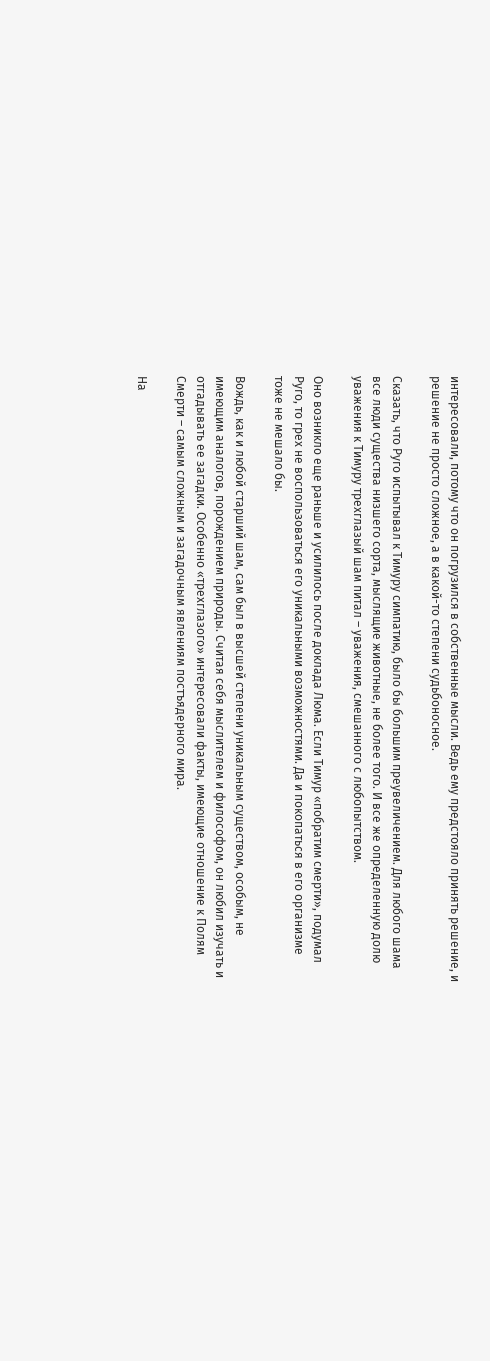интересовали, потому что он погрузился в собственные мысли. Ведь ему предстояло принять решение, и решение не просто сложное, а в какой-то степени судьбоносное.

Сказать, что Руго испытывал к Тимуру симпатию, было бы большим преувеличением. Для любого шама все люди существа низшего сорта, мыслящие животные, не более того. И все же определенную долю уважения к Тимуру трехглазый шам питал – уважения, смешанного с любопытством.

Оно возникло еще раньше и усилилось после доклада Люма. Если Тимур «побратим смерти», подумал Руго, то грех не воспользоваться его уникальными возможностями. Да и покопаться в его организме тоже не мешало бы.

Вождь, как и любой старший шам, сам был в высшей степени уникальным существом, особым, не имеющим аналогов, порождением природы. Считая себя мыслителем и философом, он любил изучать и отгадывать ее загадки. Особенно «трехглазого» интересовали факты, имеющие отношение к Полям Смерти – самым сложным и загадочным явлениям постъядерного мира.

На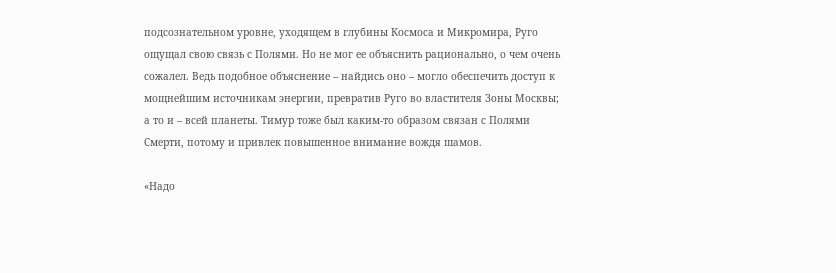подсознательном уровне, уходящем в глубины Космоса и Микромира, Руго ощущал свою связь с Полями. Но не мог ее объяснить рационально, о чем очень сожалел. Ведь подобное объяснение – найдись оно – могло обеспечить доступ к мощнейшим источникам энергии, превратив Руго во властителя Зоны Москвы; а то и – всей планеты. Тимур тоже был каким-то образом связан с Полями Смерти, потому и привлек повышенное внимание вождя шамов.

«Надо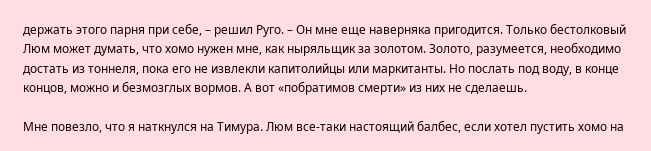держать этого парня при себе, – решил Руго. – Он мне еще наверняка пригодится. Только бестолковый Люм может думать, что хомо нужен мне, как ныряльщик за золотом. Золото, разумеется, необходимо достать из тоннеля, пока его не извлекли капитолийцы или маркитанты. Но послать под воду, в конце концов, можно и безмозглых вормов. А вот «побратимов смерти» из них не сделаешь.

Мне повезло, что я наткнулся на Тимура. Люм все-таки настоящий балбес, если хотел пустить хомо на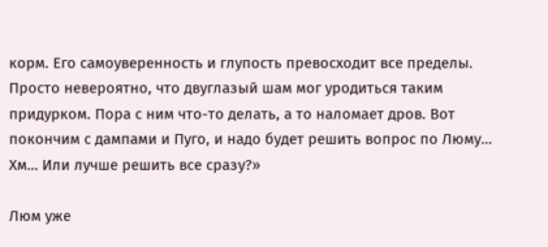корм. Его самоуверенность и глупость превосходит все пределы. Просто невероятно, что двуглазый шам мог уродиться таким придурком. Пора с ним что-то делать, а то наломает дров. Вот покончим с дампами и Пуго, и надо будет решить вопрос по Люму… Хм… Или лучше решить все сразу?»

Люм уже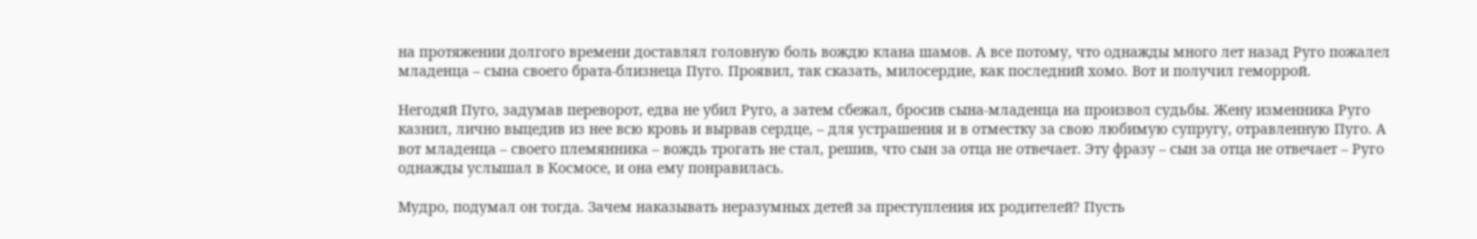на протяжении долгого времени доставлял головную боль вождю клана шамов. А все потому, что однажды много лет назад Руго пожалел младенца – сына своего брата-близнеца Пуго. Проявил, так сказать, милосердие, как последний хомо. Вот и получил геморрой.

Негодяй Пуго, задумав переворот, едва не убил Руго, а затем сбежал, бросив сына-младенца на произвол судьбы. Жену изменника Руго казнил, лично выцедив из нее всю кровь и вырвав сердце, – для устрашения и в отместку за свою любимую супругу, отравленную Пуго. А вот младенца – своего племянника – вождь трогать не стал, решив, что сын за отца не отвечает. Эту фразу – сын за отца не отвечает – Руго однажды услышал в Космосе, и она ему понравилась.

Мудро, подумал он тогда. Зачем наказывать неразумных детей за преступления их родителей? Пусть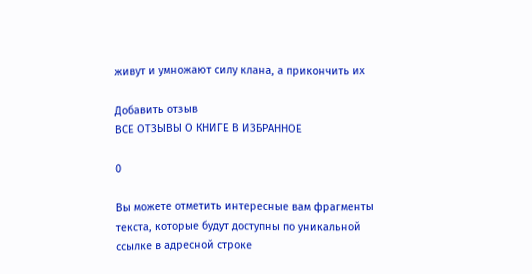живут и умножают силу клана, а прикончить их

Добавить отзыв
ВСЕ ОТЗЫВЫ О КНИГЕ В ИЗБРАННОЕ

0

Вы можете отметить интересные вам фрагменты текста, которые будут доступны по уникальной ссылке в адресной строке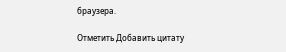браузера.

Отметить Добавить цитату